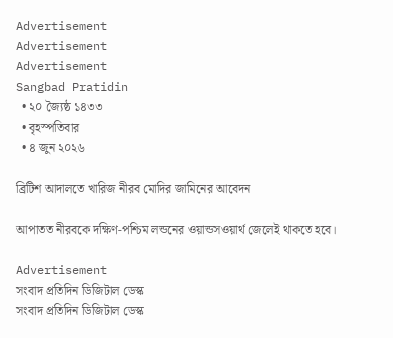Advertisement
Advertisement
Advertisement
Sangbad Pratidin
  • ২০ জ্যৈষ্ঠ ১৪৩৩
  • বৃহস্পতিবার
  • ৪ জুন ২০২৬

ব্রিটিশ আদালতে খারিজ নীরব মোদির জামিনের আবেদন

আপাতত নীরবকে দক্ষিণ-পশ্চিম লন্ডনের ওয়ান্ডসওয়ার্থ জেলেই থাকতে হবে।

Advertisement
সংবাদ প্রতিদিন ডিজিটাল ডেস্ক
সংবাদ প্রতিদিন ডিজিটাল ডেস্ক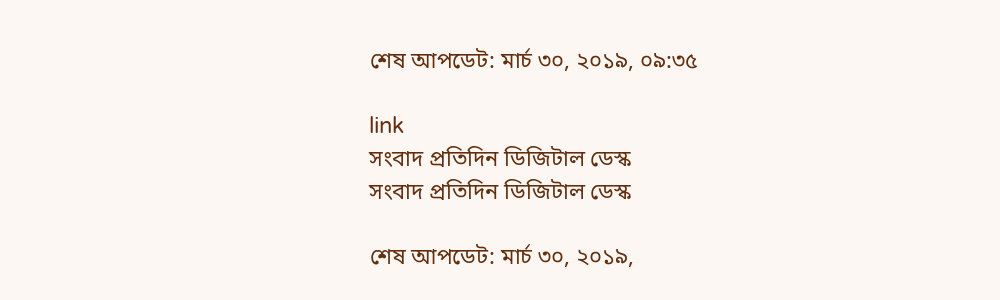শেষ আপডেট: মার্চ ৩০, ২০১৯, ০৯:৩৫

link
সংবাদ প্রতিদিন ডিজিটাল ডেস্ক
সংবাদ প্রতিদিন ডিজিটাল ডেস্ক

শেষ আপডেট: মার্চ ৩০, ২০১৯,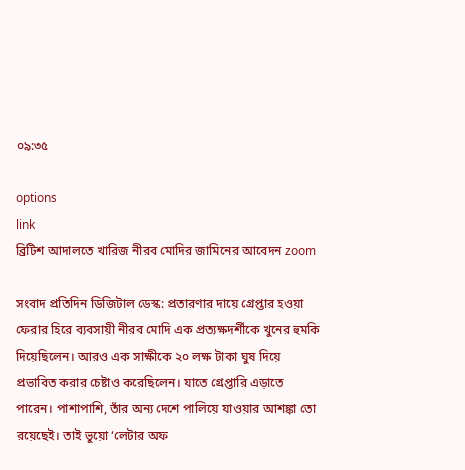০৯:৩৫

options
link
ব্রিটিশ আদালতে খারিজ নীরব মোদির জামিনের আবেদন zoom

সংবাদ প্রতিদিন ডিজিটাল ডেস্ক: প্রতারণার দায়ে গ্রেপ্তার হওয়া ফেরার হিরে ব্যবসায়ী নীরব মোদি এক প্রত্যক্ষদর্শীকে খুনের হুমকি দিয়েছিলেন। আরও এক সাক্ষীকে ২০ লক্ষ টাকা ঘুষ দিয়ে প্রভাবিত করার চেষ্টাও করেছিলেন। যাতে গ্রেপ্তারি এড়াতে পারেন। পাশাপাশি, তাঁর অন্য দেশে পালিয়ে যাওয়ার আশঙ্কা তো রয়েছেই। তাই ভুয়ো ‘লেটার অফ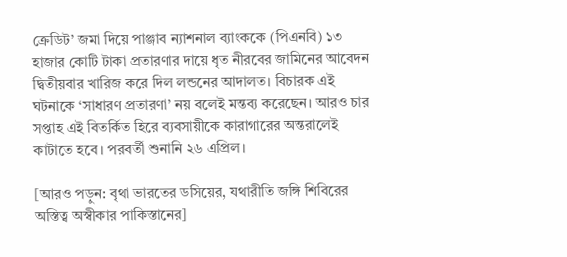ক্রেডিট’ জমা দিয়ে পাঞ্জাব ন্যাশনাল ব্যাংককে (পিএনবি) ১৩ হাজার কোটি টাকা প্রতারণার দায়ে ধৃত নীরবের জামিনের আবেদন দ্বিতীয়বার খারিজ করে দিল লন্ডনের আদালত। বিচারক এই ঘটনাকে ‘সাধারণ প্রতারণা’ নয় বলেই মন্তব্য করেছেন। আরও চার সপ্তাহ এই বিতর্কিত হিরে ব্যবসায়ীকে কারাগারের অন্তরালেই কাটাতে হবে। পরবর্তী শুনানি ২৬ এপ্রিল।

[আরও পড়ুন: বৃথা ভারতের ডসিয়ের, যথারীতি জঙ্গি শিবিরের অস্তিত্ব অস্বীকার পাকিস্তানের]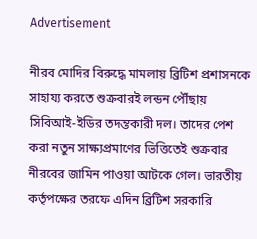Advertisement

নীরব মোদির বিরুদ্ধে মামলায় ব্রিটিশ প্রশাসনকে সাহায্য করতে শুক্রবারই লন্ডন পৌঁছায় সিবিআই-ইডির তদন্তকারী দল। তাদের পেশ করা নতুন সাক্ষ্যপ্রমাণের ভিত্তিতেই শুক্রবার নীরবের জামিন পাওয়া আটকে গেল। ভারতীয় কর্তৃপক্ষের তরফে এদিন ব্রিটিশ সরকারি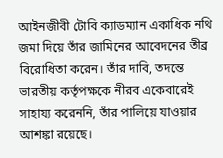আইনজীবী টোবি ক্যাডম্যান একাধিক নথি জমা দিয়ে তাঁর জামিনের আবেদনের তীব্র বিরোধিতা করেন। তাঁর দাবি, তদন্তে ভারতীয় কর্তৃপক্ষকে নীরব একেবারেই সাহায্য করেননি, তাঁর পালিয়ে যাওয়ার আশঙ্কা রয়েছে।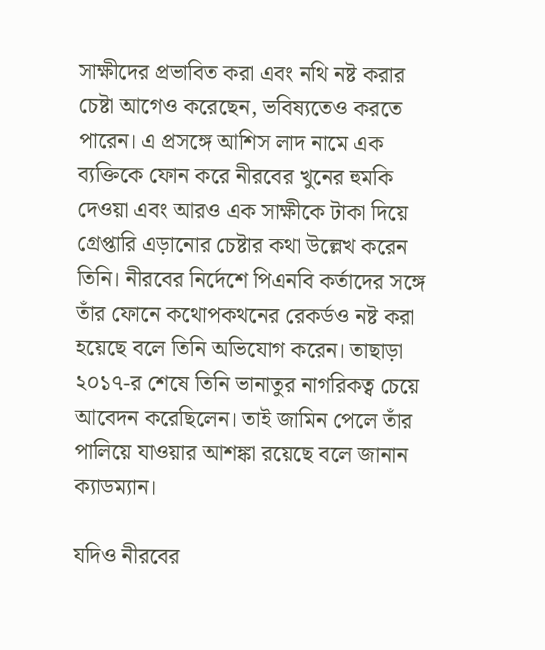সাক্ষীদের প্রভাবিত করা এবং নথি নষ্ট করার চেষ্টা আগেও করেছেন, ভবিষ্যতেও করতে পারেন। এ প্রসঙ্গে আশিস লাদ নামে এক ব্যক্তিকে ফোন করে নীরবের খুনের হুমকি দেওয়া এবং আরও এক সাক্ষীকে টাকা দিয়ে গ্রেপ্তারি এড়ানোর চেষ্টার কথা উল্লেখ করেন তিনি। নীরবের নির্দেশে পিএনবি কর্তাদের সঙ্গে তাঁর ফোনে কথোপকথনের রেকর্ডও নষ্ট করা হয়েছে বলে তিনি অভিযোগ করেন। তাছাড়া ২০১৭-র শেষে তিনি ভানাতুর নাগরিকত্ব চেয়ে আবেদন করেছিলেন। তাই জামিন পেলে তাঁর পালিয়ে যাওয়ার আশঙ্কা রয়েছে বলে জানান ক্যাডম্যান।

যদিও নীরবের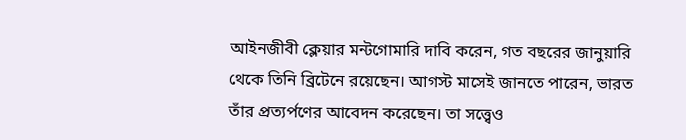আইনজীবী ক্লেয়ার মন্টগোমারি দাবি করেন, গত বছরের জানুয়ারি থেকে তিনি ব্রিটেনে রয়েছেন। আগস্ট মাসেই জানতে পারেন, ভারত তাঁর প্রত্যর্পণের আবেদন করেছেন। তা সত্ত্বেও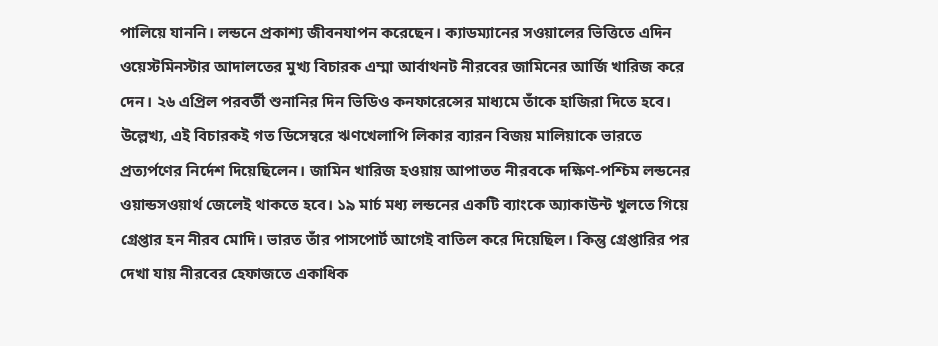পালিয়ে যাননি। লন্ডনে প্রকাশ্য জীবনযাপন করেছেন। ক্যাডম্যানের সওয়ালের ভিত্তিতে এদিন ওয়েস্টমিনস্টার আদালতের মুখ্য বিচারক এম্মা আর্বাথনট নীরবের জামিনের আর্জি খারিজ করে দেন। ২৬ এপ্রিল পরবর্তী শুনানির দিন ভিডিও কনফারেন্সের মাধ্যমে তাঁকে হাজিরা দিতে হবে। উল্লেখ্য, এই বিচারকই গত ডিসেম্বরে ঋণখেলাপি লিকার ব্যারন বিজয় মালিয়াকে ভারতে প্রত্যর্পণের নির্দেশ দিয়েছিলেন। জামিন খারিজ হওয়ায় আপাতত নীরবকে দক্ষিণ-পশ্চিম লন্ডনের ওয়ান্ডসওয়ার্থ জেলেই থাকতে হবে। ১৯ মার্চ মধ্য লন্ডনের একটি ব্যাংকে অ্যাকাউন্ট খুলতে গিয়ে গ্রেপ্তার হন নীরব মোদি। ভারত তাঁর পাসপোর্ট আগেই বাতিল করে দিয়েছিল। কিন্তু গ্রেপ্তারির পর দেখা যায় নীরবের হেফাজতে একাধিক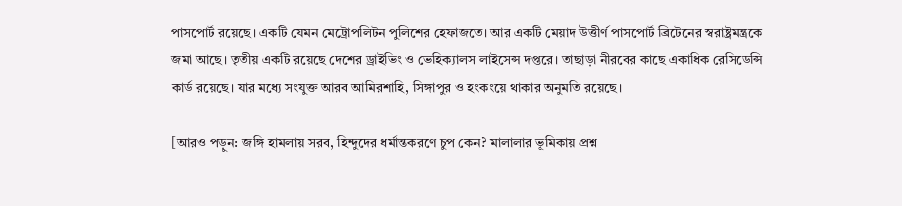পাসপোর্ট রয়েছে। একটি যেমন মেট্রোপলিটন পুলিশের হেফাজতে। আর একটি মেয়াদ উত্তীর্ণ পাসপোর্ট ব্রিটেনের স্বরাষ্ট্রমন্ত্রকে জমা আছে। তৃতীয় একটি রয়েছে দেশের ড্রাইভিং ও ভেহিক্যালস লাইসেন্স দপ্তরে। তাছাড়া নীরবের কাছে একাধিক রেসিডেন্সি কার্ড রয়েছে। যার মধ্যে সংযুক্ত আরব আমিরশাহি, সিঙ্গাপুর ও হংকংয়ে থাকার অনুমতি রয়েছে।

[আরও পড়ুন: জঙ্গি হামলায় সরব, হিন্দুদের ধর্মান্তকরণে চুপ কেন? মালালার ভূমিকায় প্রশ্ন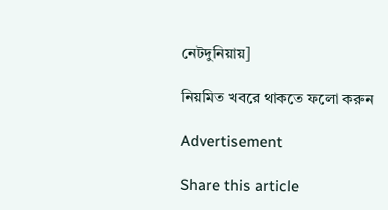নেটদুনিয়ায়]

নিয়মিত খবরে থাকতে ফলো করুন

Advertisement

Share this article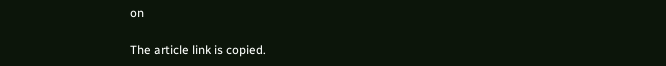on

The article link is copied.